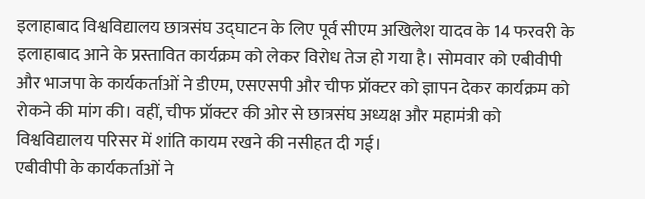इलाहाबाद विश्वविद्यालय छात्रसंघ उद्घाटन के लिए पूर्व सीएम अखिलेश यादव के 14 फरवरी के इलाहाबाद आने के प्रस्तावित कार्यक्रम को लेकर विरोध तेज हो गया है। सोमवार को एबीवीपी और भाजपा के कार्यकर्ताओं ने डीएम, एसएसपी और चीफ प्रॉक्टर को ज्ञापन देकर कार्यक्रम को रोकने की मांग की। वहीं, चीफ प्रॉक्टर की ओर से छात्रसंघ अध्यक्ष और महामंत्री को विश्वविद्यालय परिसर में शांति कायम रखने की नसीहत दी गई।
एबीवीपी के कार्यकर्ताओं ने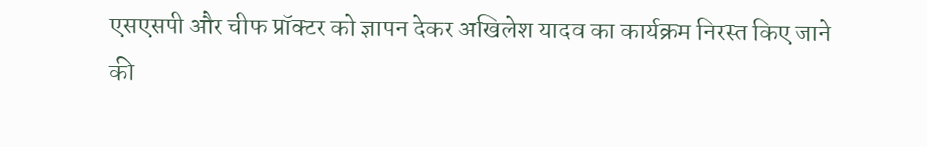एसएसपी और चीफ प्रॉक्टर को ज्ञापन देकर अखिलेश यादव का कार्यक्रम निरस्त किए जाने की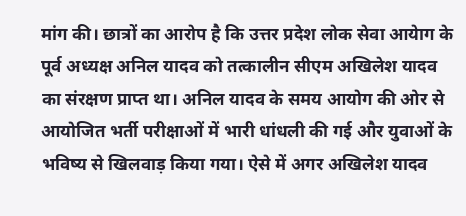मांग की। छात्रों का आरोप है कि उत्तर प्रदेश लोक सेवा आयेाग के पूर्व अध्यक्ष अनिल यादव को तत्कालीन सीएम अखिलेश यादव का संरक्षण प्राप्त था। अनिल यादव के समय आयोग की ओर से आयोजित भर्ती परीक्षाओं में भारी धांधली की गई और युवाओं के भविष्य से खिलवाड़ किया गया। ऐसे में अगर अखिलेश यादव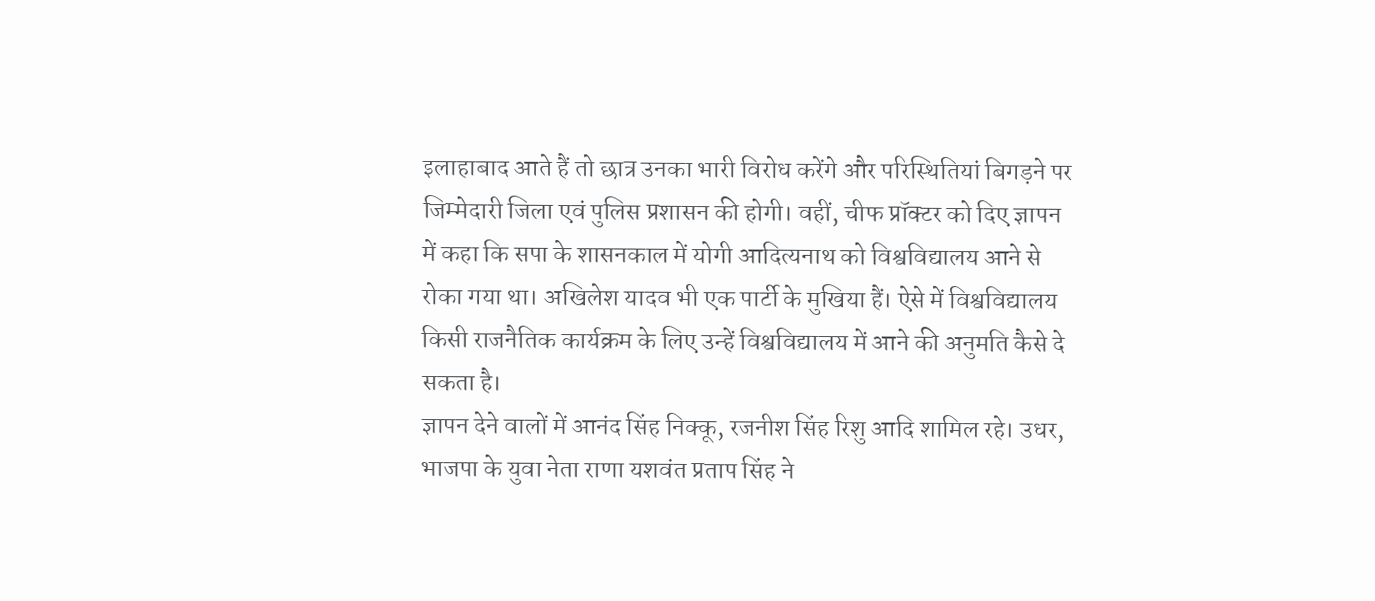इलाहाबाद आते हैं तो छात्र उनका भारी विरोध करेंगे और परिस्थितियां बिगड़ने पर जिम्मेदारी जिला एवं पुलिस प्रशासन की होगी। वहीं, चीफ प्रॉक्टर को दिए ज्ञापन में कहा कि सपा के शासनकाल में योगी आदित्यनाथ को विश्वविद्यालय आने से रोका गया था। अखिलेश यादव भी एक पार्टी के मुखिया हैं। ऐसे में विश्वविद्यालय किसी राजनैतिक कार्यक्रम के लिए उन्हें विश्वविद्यालय में आने की अनुमति कैसे दे सकता है।
ज्ञापन देने वालों में आनंद सिंह निक्कू, रजनीश सिंह रिशु आदि शामिल रहे। उधर, भाजपा के युवा नेता राणा यशवंत प्रताप सिंह ने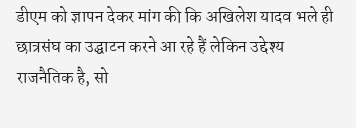डीएम को ज्ञापन देकर मांग की कि अखिलेश यादव भले ही छात्रसंघ का उद्घाटन करने आ रहे हैं लेकिन उद्देश्य राजनैतिक है, सो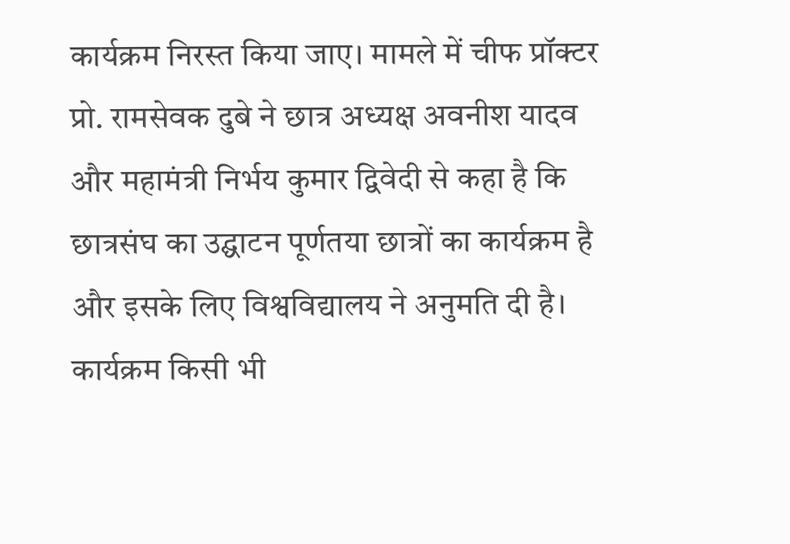कार्यक्रम निरस्त किया जाए। मामले में चीफ प्रॉक्टर प्रो. रामसेवक दुबे ने छात्र अध्यक्ष अवनीश यादव और महामंत्री निर्भय कुमार द्विवेदी से कहा है कि छात्रसंघ का उद्घाटन पूर्णतया छात्रों का कार्यक्रम है और इसके लिए विश्वविद्यालय ने अनुमति दी है। कार्यक्रम किसी भी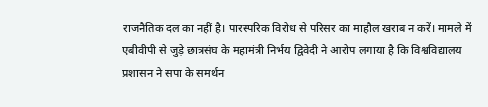राजनैतिक दल का नहीं है। पारस्परिक विरोध से परिसर का माहौल खराब न करें। मामले में एबीवीपी से जुड़े छात्रसंघ के महामंत्री निर्भय द्विवेदी ने आरोप लगाया है कि विश्वविद्यालय प्रशासन ने सपा के समर्थन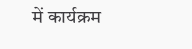में कार्यक्रम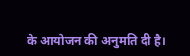के आयोजन की अनुमति दी है।